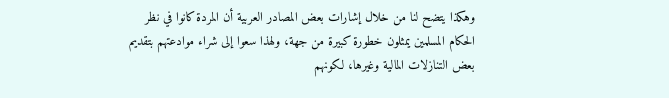وهكذا يتضح لنا من خلال إشارات بعض المصادر العربية أن المردة كانوا في نظر الحكام المسلمين يمثلون خطورة كبيرة من جهة، ولهذا سعوا إلى شراء موادعتهم بتقديم بعض التنازلات المالية وغيرها، لكونهم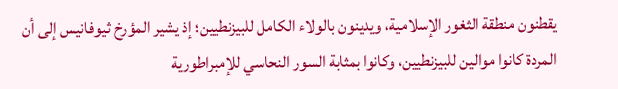يقطنون منطقة الثغور الإسلامية، ويدينون بالولاء الكامل للبيزنطيين؛ إذ يشير المؤرخ ثيوفانيس إلى أن المردة كانوا موالين للبيزنطيين، وكانوا بمثابة السور النحاسي للإمبراطورية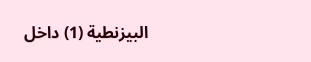البيزنطية (1) داخل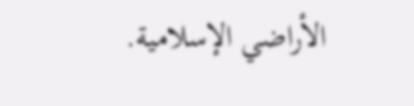الأراضي الإسلامية.